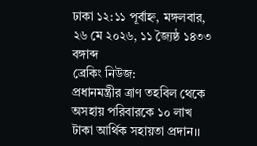ঢাকা ১২:১১ পূর্বাহ্ন, মঙ্গলবার, ২৬ মে ২০২৬, ১১ জ্যৈষ্ঠ ১৪৩৩ বঙ্গাব্দ
ব্রেকিং নিউজ:
প্রধানমন্ত্রীর ত্রাণ তহবিল থেকে অসহায় পরিবারকে ১০ লাখ টাকা আর্থিক সহায়তা প্রদান।।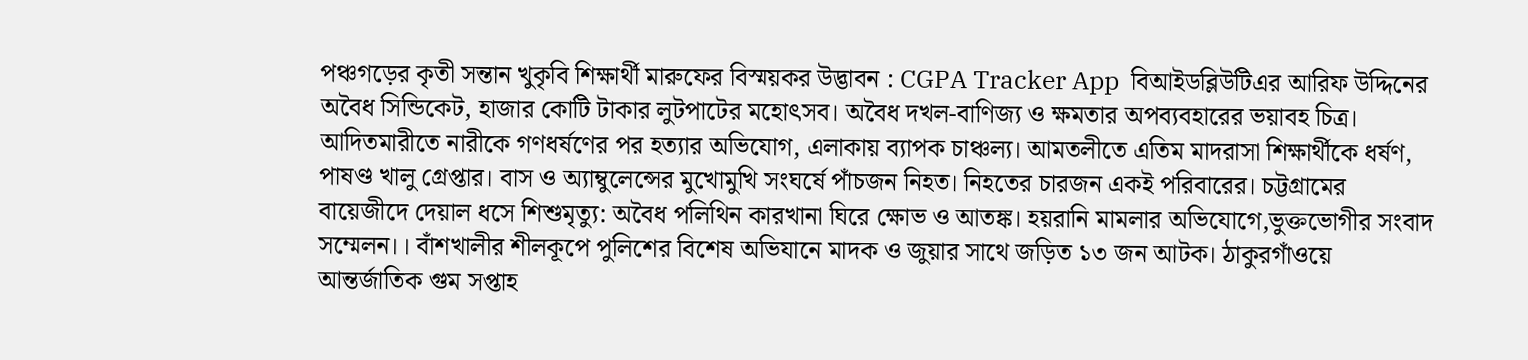পঞ্চগড়ের কৃতী সন্তান খুকৃবি শিক্ষার্থী মারুফের বিস্ময়কর উদ্ভাবন : CGPA Tracker App  বিআইডব্লিউটিএর আরিফ উদ্দিনের অবৈধ সিন্ডিকেট, হাজার কোটি টাকার লুটপাটের মহোৎসব। অবৈধ দখল-বাণিজ্য ও ক্ষমতার অপব্যবহারের ভয়াবহ চিত্র। আদিতমারীতে নারীকে গণধর্ষণের পর হত্যার অভিযোগ, এলাকায় ব্যাপক চাঞ্চল্য। আমতলীতে এতিম মাদরাসা শিক্ষার্থীকে ধর্ষণ, পাষণ্ড খালু গ্রেপ্তার। বাস ও অ্যাম্বুলেন্সের মুখোমুখি সংঘর্ষে পাঁচজন নিহত। নিহতের চারজন একই পরিবারের। চট্টগ্রামের বায়েজীদে দেয়াল ধসে শিশুমৃত্যু: অবৈধ পলিথিন কারখানা ঘিরে ক্ষোভ ও আতঙ্ক। হয়রানি মামলার অভিযোগে,ভুক্তভোগীর সংবাদ সম্মেলন।। বাঁশখালীর শীলকূপে পুলিশের বিশেষ অভিযানে মাদক ও জুয়ার সাথে জড়িত ১৩ জন আটক। ঠাকুরগাঁওয়ে আন্তর্জাতিক গুম সপ্তাহ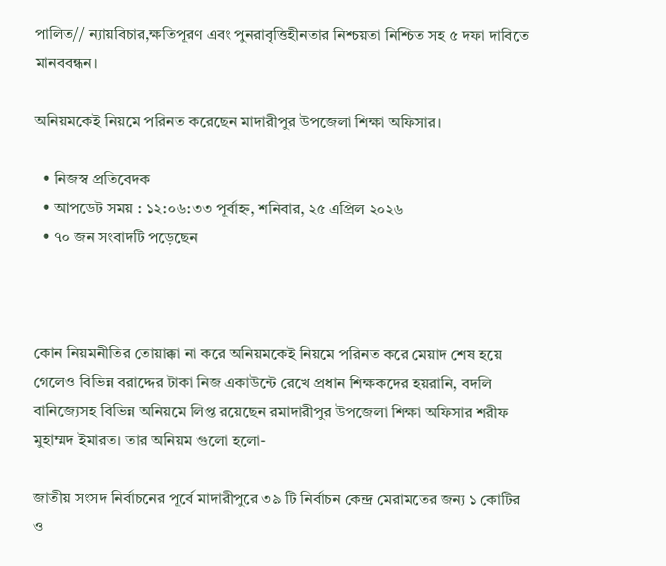পালিত// ন্যায়বিচার,ক্ষতিপূরণ এবং পুনরাবৃত্তিহীনতার নিশ্চয়তা নিশ্চিত সহ ৫ দফা দাবিতে মানববন্ধন।

অনিয়মকেই নিয়মে পরিনত করেছেন মাদারীপুর উপজেলা শিক্ষা অফিসার।

  • নিজস্ব প্রতিবেদক
  • আপডেট সময় : ১২:০৬:৩৩ পূর্বাহ্ন, শনিবার, ২৫ এপ্রিল ২০২৬
  • ৭০ জন সংবাদটি পড়েছেন



কোন নিয়মনীতির তোয়াক্কা না করে অনিয়মকেই নিয়মে পরিনত করে মেয়াদ শেষ হয়ে গেলেও বিভিন্ন বরাদ্দের টাকা নিজ একাউন্টে রেখে প্রধান শিক্ষকদের হয়রানি, বদলি বানিজ্যেসহ বিভিন্ন অনিয়মে লিপ্ত রয়েছেন রমাদারীপুর উপজেলা শিক্ষা অফিসার শরীফ মুহাম্মদ ইমারত। তার অনিয়ম গুলো হলো-

জাতীয় সংসদ নির্বাচনের পূর্বে মাদারীপুরে ৩৯ টি নির্বাচন কেন্দ্র মেরামতের জন্য ১ কোটির ও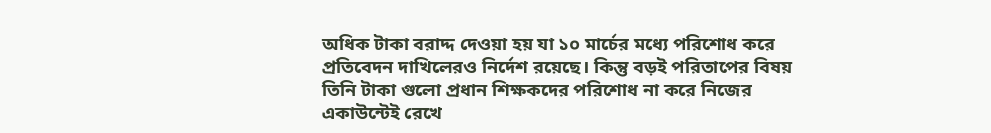অধিক টাকা বরাদ্দ দেওয়া হয় যা ১০ মার্চের মধ্যে পরিশোধ করে প্রতিবেদন দাখিলেরও নির্দেশ রয়েছে। কিন্তু বড়ই পরিতাপের বিষয় তিনি টাকা গুলো প্রধান শিক্ষকদের পরিশোধ না করে নিজের একাউন্টেই রেখে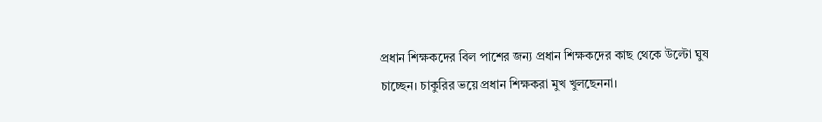প্রধান শিক্ষকদের বিল পাশের জন্য প্রধান শিক্ষকদের কাছ থেকে উল্টো ঘুষ চাচ্ছেন। চাকুরির ভয়ে প্রধান শিক্ষকরা মুখ খুলছেননা।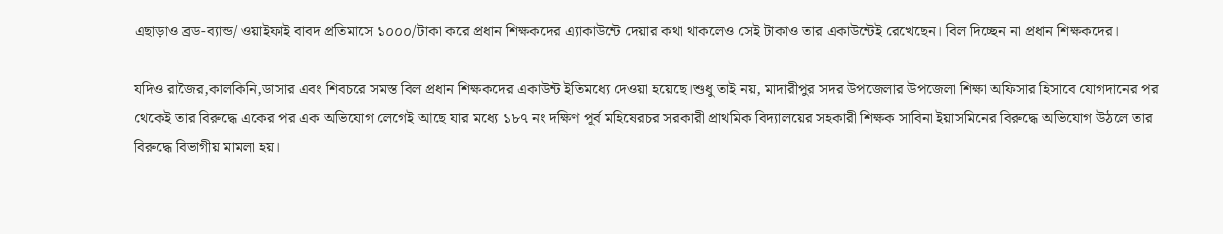এছাড়াও ব্রড-ব্যান্ড/ ওয়াইফাই বাবদ প্রতিমাসে ১০০০/টাকা করে প্রধান শিক্ষকদের এ্যাকাউন্টে দেয়ার কথা থাকলেও সেই টাকাও তার একাউন্টেই রেখেছেন। বিল দিচ্ছেন না প্রধান শিক্ষকদের।

যদিও রাজৈর,কালকিনি,ডাসার এবং শিবচরে সমস্ত বিল প্রধান শিক্ষকদের একাউন্ট ইতিমধ্যে দেওয়া হয়েছে।শুধু তাই নয়, মাদারীপুর সদর উপজেলার উপজেলা শিক্ষা অফিসার হিসাবে যোগদানের পর থেকেই তার বিরুদ্ধে একের পর এক অভিযোগ লেগেই আছে যার মধ্যে ১৮৭ নং দক্ষিণ পূর্ব মহিষেরচর সরকারী প্রাথমিক বিদ্যালয়ের সহকারী শিক্ষক সাবিনা ইয়াসমিনের বিরুদ্ধে অভিযোগ উঠলে তার বিরুদ্ধে বিভাগীয় মামলা হয়।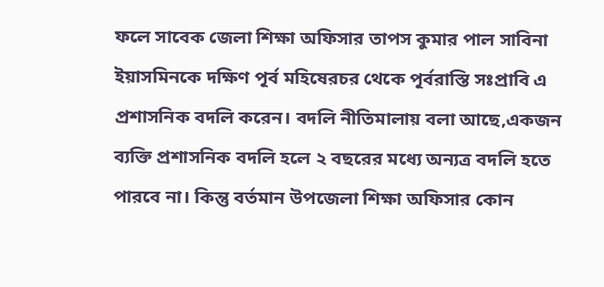ফলে সাবেক জেলা শিক্ষা অফিসার তাপস কুমার পাল সাবিনা ইয়াসমিনকে দক্ষিণ পূর্ব মহিষেরচর থেকে পূর্বরাস্তি সঃপ্রাবি এ প্রশাসনিক বদলি করেন। বদলি নীতিমালায় বলা আছে,একজন ব্যক্তি প্রশাসনিক বদলি হলে ২ বছরের মধ্যে অন্যত্র বদলি হতে পারবে না। কিন্তু বর্তমান উপজেলা শিক্ষা অফিসার কোন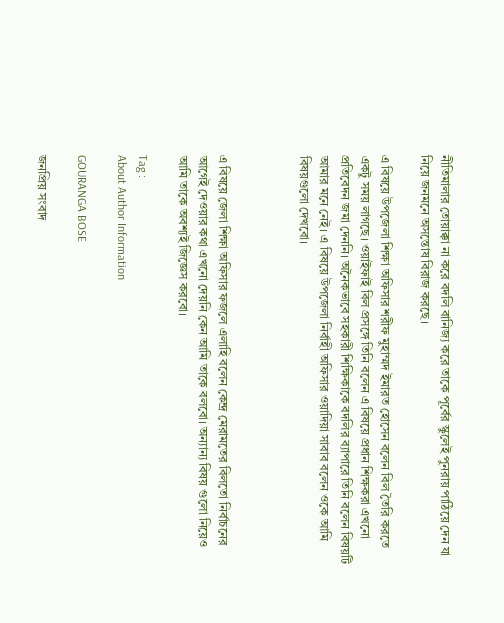নীতিমালার তোয়াক্কা না করে বদলি বানিজ্য করে তাকে পূর্বের স্কুলেই পুনরায় পাঠিয়ে দেন যা নিয়ে জনমনে অসন্তোষ বিরাজ করছে।

এ বিষয়ে উপজেলা শিক্ষা অফিসার শরীফ মুহাম্মদ ইমারত হোসেন বলেন বিল তৈরি করতে একটু সময় লাগছে। ওয়াইফাই বিল প্রসঙ্গে তিনি বলেন এ বিষয়ে প্রধান শিক্ষকরা এখনো প্রতিবেদন জমা দেননি। অনৈকভাবে সহকারী শিক্ষিকাকে বদলির ব্যাপারে তিনি বলেন বিষয়টি আমার মনে নেই। এ বিষয়ে উপজেলা নির্বাহী অফিসার ওয়াদিয়া সাবাব বলেন ওকে আমি বিষয়গুলো দেখবো।



এ বিষয়ে জেলা শিক্ষা অফিসার ফজলে এলাহি বলেন কেন্দ্র মেরামতের বিলতো নির্বাচনের আগেই দেওয়ার কথা এখনো দেয়নি কেন আমি তাকে বলবো। অন্যান্য বিষয় গুলো নিয়েও আমি তাকে অবশ্যই জিজ্ঞেস করবো।

Tag :
About Author Information

GOURANGA BOSE

জনপ্রিয় সংবাদ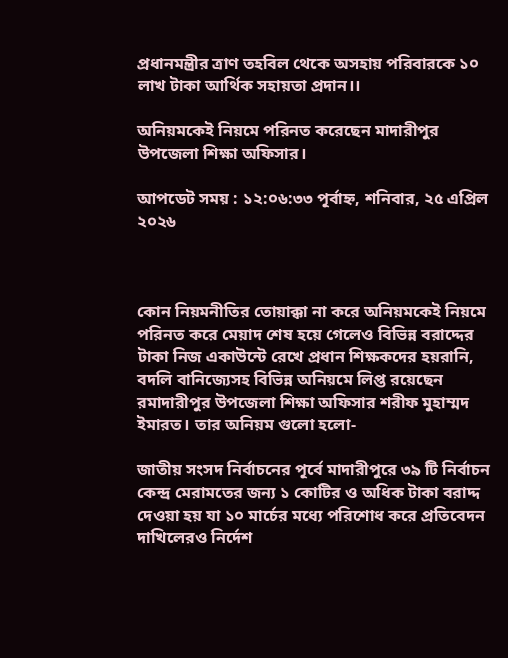প্রধানমন্ত্রীর ত্রাণ তহবিল থেকে অসহায় পরিবারকে ১০ লাখ টাকা আর্থিক সহায়তা প্রদান।।

অনিয়মকেই নিয়মে পরিনত করেছেন মাদারীপুর উপজেলা শিক্ষা অফিসার।

আপডেট সময় : ১২:০৬:৩৩ পূর্বাহ্ন, শনিবার, ২৫ এপ্রিল ২০২৬



কোন নিয়মনীতির তোয়াক্কা না করে অনিয়মকেই নিয়মে পরিনত করে মেয়াদ শেষ হয়ে গেলেও বিভিন্ন বরাদ্দের টাকা নিজ একাউন্টে রেখে প্রধান শিক্ষকদের হয়রানি, বদলি বানিজ্যেসহ বিভিন্ন অনিয়মে লিপ্ত রয়েছেন রমাদারীপুর উপজেলা শিক্ষা অফিসার শরীফ মুহাম্মদ ইমারত। তার অনিয়ম গুলো হলো-

জাতীয় সংসদ নির্বাচনের পূর্বে মাদারীপুরে ৩৯ টি নির্বাচন কেন্দ্র মেরামতের জন্য ১ কোটির ও অধিক টাকা বরাদ্দ দেওয়া হয় যা ১০ মার্চের মধ্যে পরিশোধ করে প্রতিবেদন দাখিলেরও নির্দেশ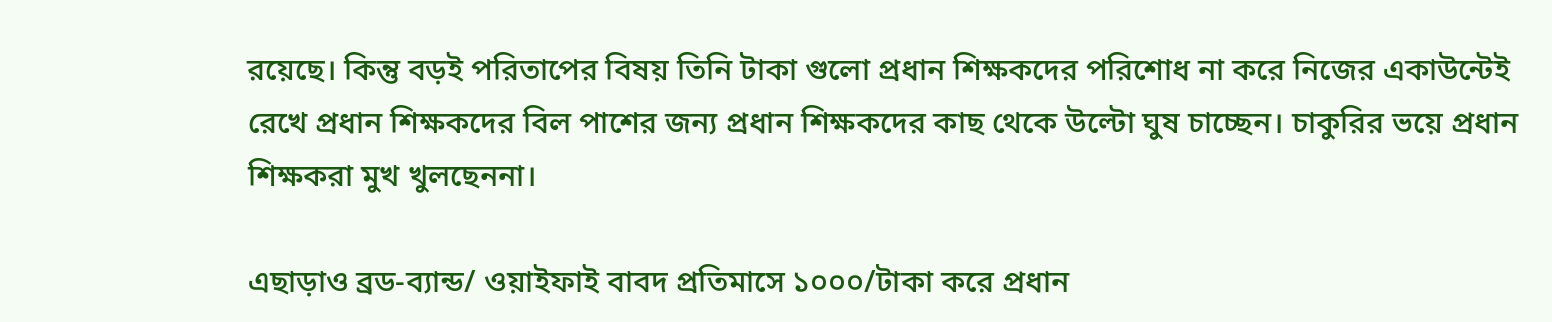রয়েছে। কিন্তু বড়ই পরিতাপের বিষয় তিনি টাকা গুলো প্রধান শিক্ষকদের পরিশোধ না করে নিজের একাউন্টেই রেখে প্রধান শিক্ষকদের বিল পাশের জন্য প্রধান শিক্ষকদের কাছ থেকে উল্টো ঘুষ চাচ্ছেন। চাকুরির ভয়ে প্রধান শিক্ষকরা মুখ খুলছেননা।

এছাড়াও ব্রড-ব্যান্ড/ ওয়াইফাই বাবদ প্রতিমাসে ১০০০/টাকা করে প্রধান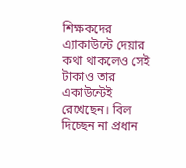শিক্ষকদের এ্যাকাউন্টে দেয়ার কথা থাকলেও সেই টাকাও তার একাউন্টেই রেখেছেন। বিল দিচ্ছেন না প্রধান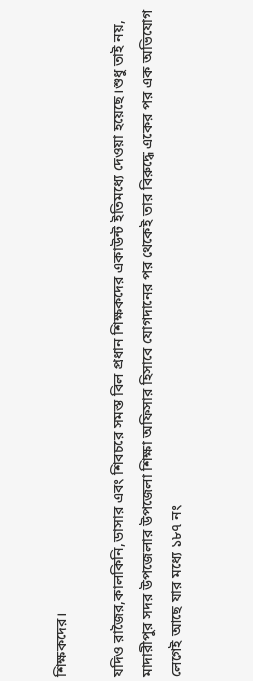শিক্ষকদের।

যদিও রাজৈর,কালকিনি,ডাসার এবং শিবচরে সমস্ত বিল প্রধান শিক্ষকদের একাউন্ট ইতিমধ্যে দেওয়া হয়েছে।শুধু তাই নয়, মাদারীপুর সদর উপজেলার উপজেলা শিক্ষা অফিসার হিসাবে যোগদানের পর থেকেই তার বিরুদ্ধে একের পর এক অভিযোগ লেগেই আছে যার মধ্যে ১৮৭ নং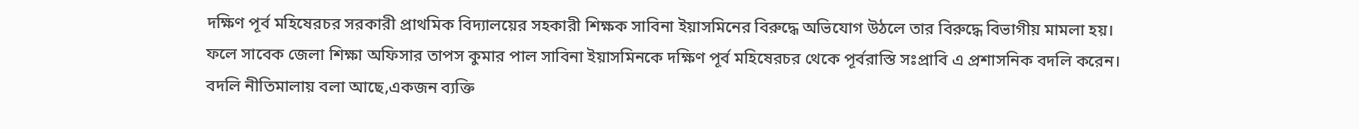দক্ষিণ পূর্ব মহিষেরচর সরকারী প্রাথমিক বিদ্যালয়ের সহকারী শিক্ষক সাবিনা ইয়াসমিনের বিরুদ্ধে অভিযোগ উঠলে তার বিরুদ্ধে বিভাগীয় মামলা হয়। ফলে সাবেক জেলা শিক্ষা অফিসার তাপস কুমার পাল সাবিনা ইয়াসমিনকে দক্ষিণ পূর্ব মহিষেরচর থেকে পূর্বরাস্তি সঃপ্রাবি এ প্রশাসনিক বদলি করেন। বদলি নীতিমালায় বলা আছে,একজন ব্যক্তি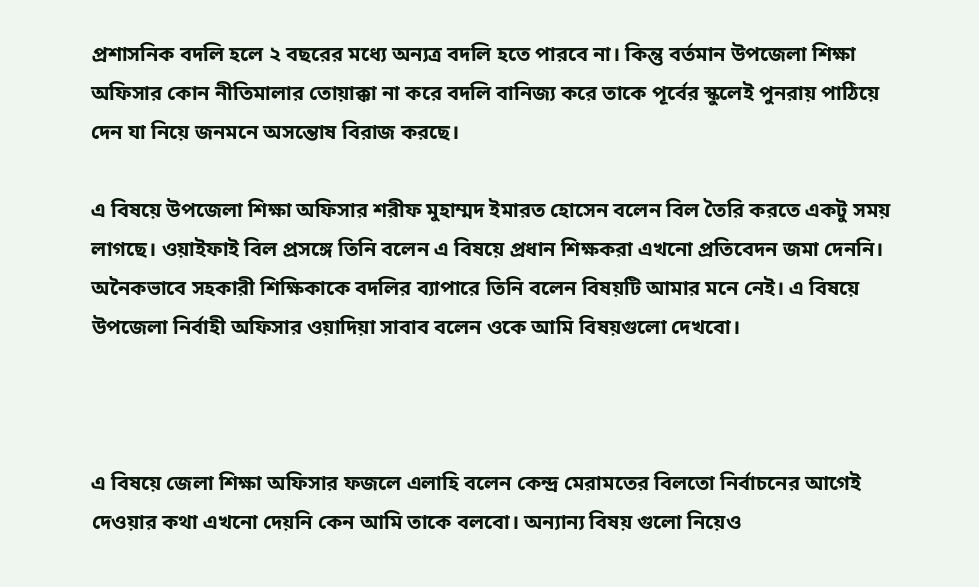প্রশাসনিক বদলি হলে ২ বছরের মধ্যে অন্যত্র বদলি হতে পারবে না। কিন্তু বর্তমান উপজেলা শিক্ষা অফিসার কোন নীতিমালার তোয়াক্কা না করে বদলি বানিজ্য করে তাকে পূর্বের স্কুলেই পুনরায় পাঠিয়ে দেন যা নিয়ে জনমনে অসন্তোষ বিরাজ করছে।

এ বিষয়ে উপজেলা শিক্ষা অফিসার শরীফ মুহাম্মদ ইমারত হোসেন বলেন বিল তৈরি করতে একটু সময় লাগছে। ওয়াইফাই বিল প্রসঙ্গে তিনি বলেন এ বিষয়ে প্রধান শিক্ষকরা এখনো প্রতিবেদন জমা দেননি। অনৈকভাবে সহকারী শিক্ষিকাকে বদলির ব্যাপারে তিনি বলেন বিষয়টি আমার মনে নেই। এ বিষয়ে উপজেলা নির্বাহী অফিসার ওয়াদিয়া সাবাব বলেন ওকে আমি বিষয়গুলো দেখবো।



এ বিষয়ে জেলা শিক্ষা অফিসার ফজলে এলাহি বলেন কেন্দ্র মেরামতের বিলতো নির্বাচনের আগেই দেওয়ার কথা এখনো দেয়নি কেন আমি তাকে বলবো। অন্যান্য বিষয় গুলো নিয়েও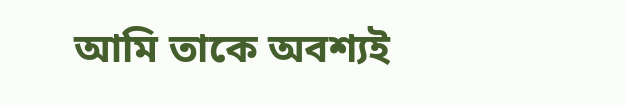আমি তাকে অবশ্যই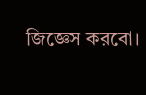জিজ্ঞেস করবো।